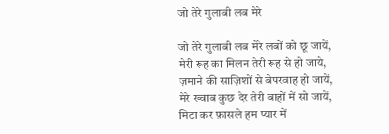जो तेरे गुलाबी लब मेरे

जो तेरे गुलाबी लब मेरे लबों को छू जायें,
मेरी रूह का मिलन तेरी रूह से हो जाये,
ज़माने की साज़िशों से बेपरवाह हो जायें,
मेरे ख्वाब कुछ देर तेरी बाहों में सो जायें,
मिटा कर फ़ासले हम प्यार में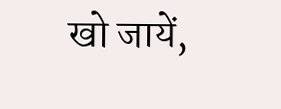खो जायें,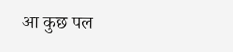आ कुछ पल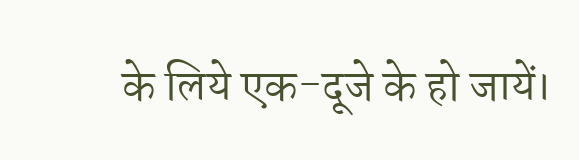के लिये एक-दूजे के हो जायें।